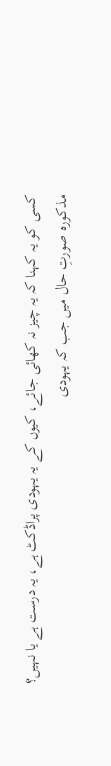کسی کو یہ کہنا کہ یہ چیز نہ کھائی جائے، کیوں کے یہ یہودی پراڈکٹ ہے، یہ درست ہے یا نہیں؟
مذکورہ صورتِ حال میں جب کہ یہودی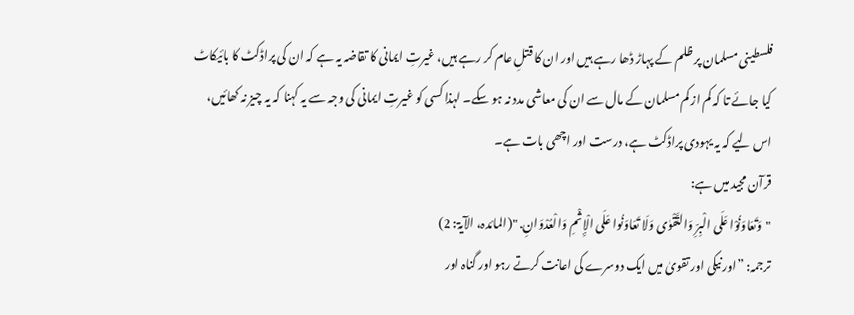فلسطینی مسلمان پر ظلم کے پہاڑ ڈھا رہے ہیں اور ان کا قتلِ عام کر رہے ہیں، غیرتِ ایمانی کا تقاضہ یہ ہے کہ ان کی پراڈکٹ کا بائیکاٹ کیا جائے تا کہ کم از کم مسلمان کے مال سے ان کی معاشی مدد نہ ہو سکے۔ لہذا کسی کو غیرتِ ایمانی کی وجہ سے یہ کہنا کہ یہ چیز نہ کھائیں، اس لیے کہ یہ یہودی پراڈکٹ ہے، درست اور اچھی بات ہے۔
قرآن مجید میں ہے:
"وَتَعَاوَنُوْا عَلَى الْبِرِّ وَالتَّقْوٰى وَلَا تَعَاوَنُوا عَلَى الْإِثْمِ وَالْعُدْوَانِ. "(المائدہ، الآیۃ: 2)
ترجمہ: ”اور نیکی اور تقویٰ میں ایک دوسرے کی اعانت کرتے رہو اور گناہ اور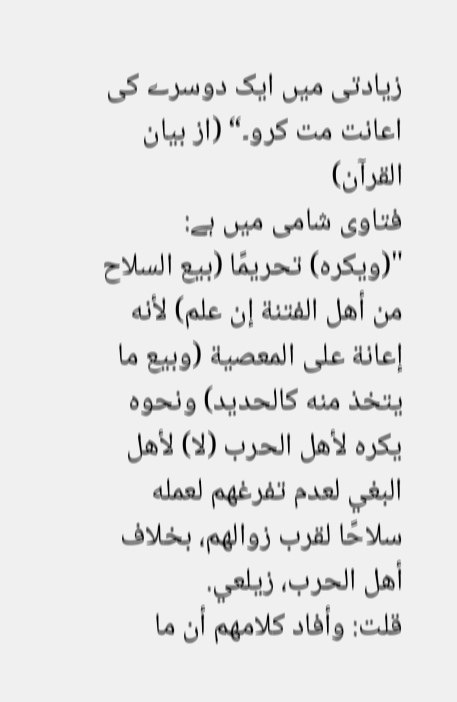زیادتی میں ایک دوسرے کی اعانت مت کرو۔“ (از بیان القرآن)
فتاوی شامی میں ہے:
"(ويكره) تحريمًا (بيع السلاح من أهل الفتنة إن علم) لأنه إعانة على المعصية (وبيع ما يتخذ منه كالحديد) ونحوه يكره لأهل الحرب (لا) لأهل البغي لعدم تفرغهم لعمله سلاحًا لقرب زوالهم، بخلاف أهل الحرب، زيلعي.
قلت: وأفاد كلامهم أن ما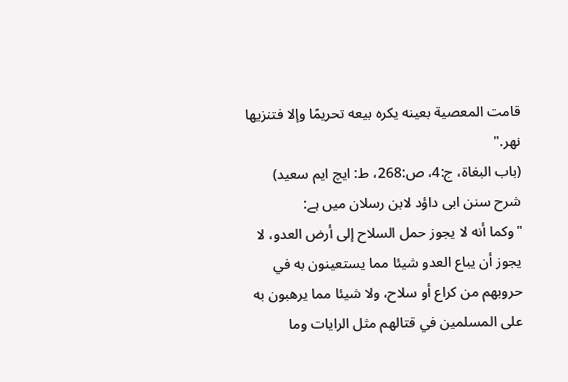قامت المعصية بعينه يكره بيعه تحريمًا وإلا فتنزيها نهر."
(باب البغاة، ج:4، ص:268، ط: ایچ ایم سعيد)
شرح سنن ابی داؤد لابن رسلان میں ہے:
"وكما أنه لا يجوز حمل السلاح إلى أرض العدو، لا يجوز أن يباع العدو شيئا مما يستعينون به في حروبهم من كراع أو سلاح، ولا شيئا مما يرهبون به على المسلمين في قتالهم مثل الرايات وما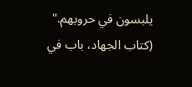يلبسون في حروبهم."
(كتاب الجهاد، باب في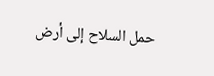حمل السلاح إلى أرض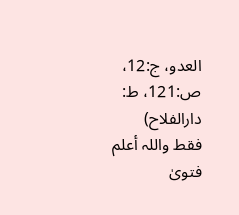العدو، ج:12، ص:121، ط: دارالفلاح)
فقط واللہ أعلم
فتویٰ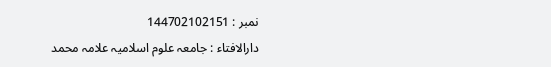نمبر : 144702102151
دارالافتاء : جامعہ علوم اسلامیہ علامہ محمد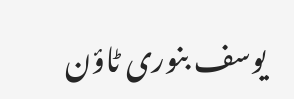یوسف بنوری ٹاؤن